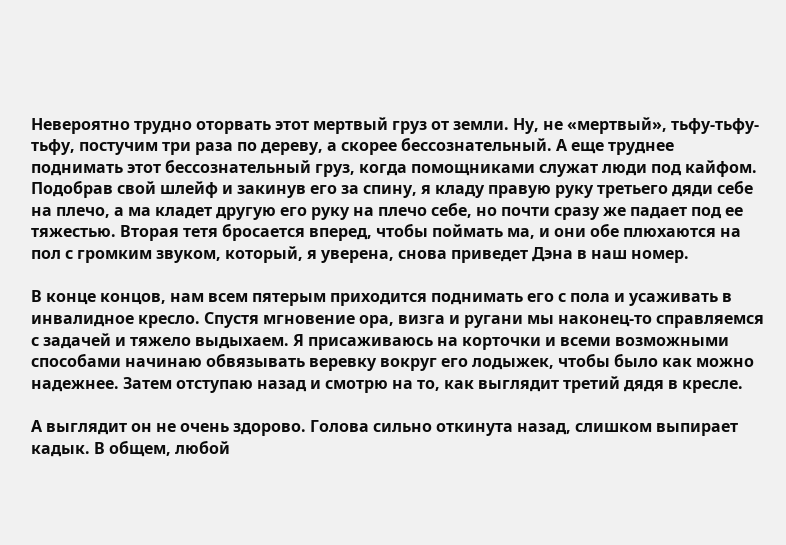Невероятно трудно оторвать этот мертвый груз от земли. Ну, не «мертвый», тьфу-тьфу-тьфу, постучим три раза по дереву, а скорее бессознательный. А еще труднее поднимать этот бессознательный груз, когда помощниками служат люди под кайфом. Подобрав свой шлейф и закинув его за спину, я кладу правую руку третьего дяди себе на плечо, а ма кладет другую его руку на плечо себе, но почти сразу же падает под ее тяжестью. Вторая тетя бросается вперед, чтобы поймать ма, и они обе плюхаются на пол с громким звуком, который, я уверена, снова приведет Дэна в наш номер.

В конце концов, нам всем пятерым приходится поднимать его с пола и усаживать в инвалидное кресло. Спустя мгновение ора, визга и ругани мы наконец-то справляемся с задачей и тяжело выдыхаем. Я присаживаюсь на корточки и всеми возможными способами начинаю обвязывать веревку вокруг его лодыжек, чтобы было как можно надежнее. Затем отступаю назад и смотрю на то, как выглядит третий дядя в кресле.

А выглядит он не очень здорово. Голова сильно откинута назад, слишком выпирает кадык. В общем, любой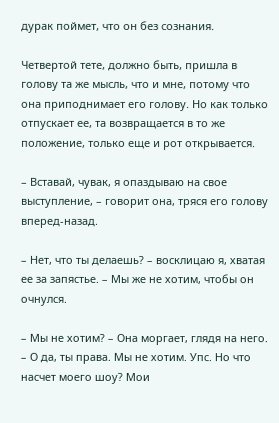дурак поймет, что он без сознания.

Четвертой тете, должно быть, пришла в голову та же мысль, что и мне, потому что она приподнимает его голову. Но как только отпускает ее, та возвращается в то же положение, только еще и рот открывается.

– Вставай, чувак, я опаздываю на свое выступление, – говорит она, тряся его голову вперед-назад.

– Нет, что ты делаешь? – восклицаю я, хватая ее за запястье. – Мы же не хотим, чтобы он очнулся.

– Мы не хотим? – Она моргает, глядя на него. – О да, ты права. Мы не хотим. Упс. Но что насчет моего шоу? Мои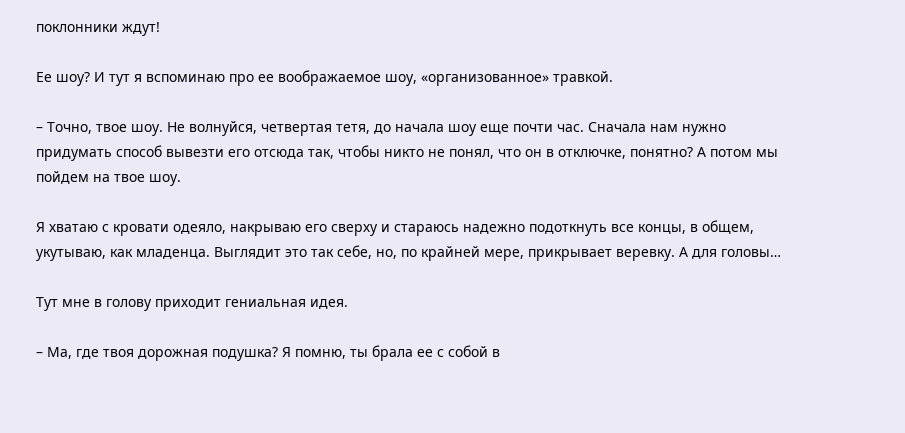поклонники ждут!

Ее шоу? И тут я вспоминаю про ее воображаемое шоу, «организованное» травкой.

– Точно, твое шоу. Не волнуйся, четвертая тетя, до начала шоу еще почти час. Сначала нам нужно придумать способ вывезти его отсюда так, чтобы никто не понял, что он в отключке, понятно? А потом мы пойдем на твое шоу.

Я хватаю с кровати одеяло, накрываю его сверху и стараюсь надежно подоткнуть все концы, в общем, укутываю, как младенца. Выглядит это так себе, но, по крайней мере, прикрывает веревку. А для головы…

Тут мне в голову приходит гениальная идея.

– Ма, где твоя дорожная подушка? Я помню, ты брала ее с собой в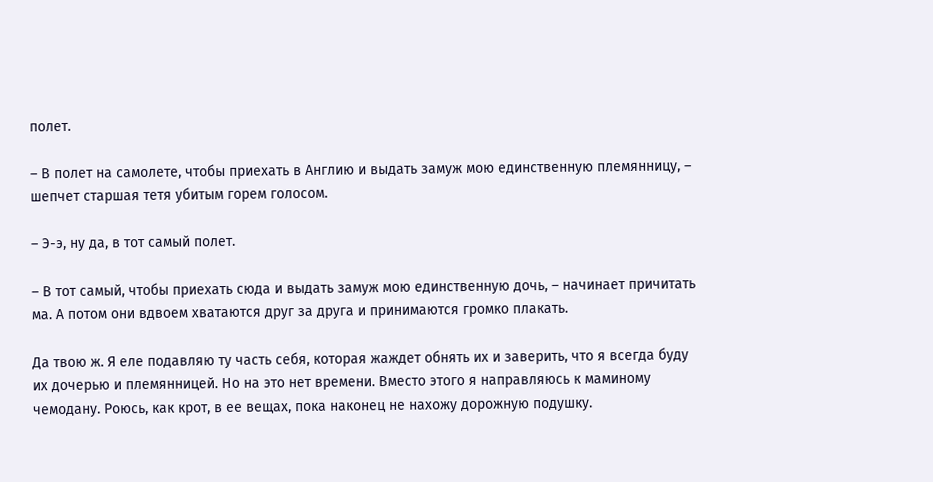полет.

– В полет на самолете, чтобы приехать в Англию и выдать замуж мою единственную племянницу, – шепчет старшая тетя убитым горем голосом.

– Э-э, ну да, в тот самый полет.

– В тот самый, чтобы приехать сюда и выдать замуж мою единственную дочь, – начинает причитать ма. А потом они вдвоем хватаются друг за друга и принимаются громко плакать.

Да твою ж. Я еле подавляю ту часть себя, которая жаждет обнять их и заверить, что я всегда буду их дочерью и племянницей. Но на это нет времени. Вместо этого я направляюсь к маминому чемодану. Роюсь, как крот, в ее вещах, пока наконец не нахожу дорожную подушку.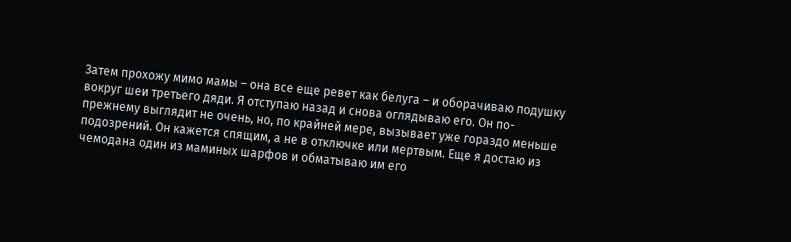Затем прохожу мимо мамы – она все еще ревет как белуга – и оборачиваю подушку вокруг шеи третьего дяди. Я отступаю назад и снова оглядываю его. Он по-прежнему выглядит не очень, но, по крайней мере, вызывает уже гораздо меньше подозрений. Он кажется спящим, а не в отключке или мертвым. Еще я достаю из чемодана один из маминых шарфов и обматываю им его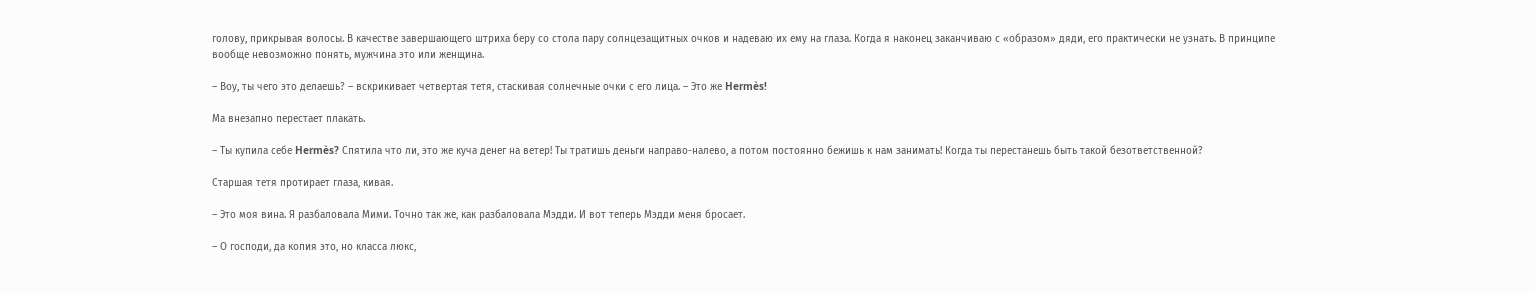голову, прикрывая волосы. В качестве завершающего штриха беру со стола пару солнцезащитных очков и надеваю их ему на глаза. Когда я наконец заканчиваю с «образом» дяди, его практически не узнать. В принципе вообще невозможно понять, мужчина это или женщина.

– Воу, ты чего это делаешь? – вскрикивает четвертая тетя, стаскивая солнечные очки с его лица. – Это же Hermès!

Ма внезапно перестает плакать.

– Ты купила себе Hermès? Спятила что ли, это же куча денег на ветер! Ты тратишь деньги направо-налево, а потом постоянно бежишь к нам занимать! Когда ты перестанешь быть такой безответственной?

Старшая тетя протирает глаза, кивая.

– Это моя вина. Я разбаловала Мими. Точно так же, как разбаловала Мэдди. И вот теперь Мэдди меня бросает.

– О господи, да копия это, но класса люкс,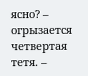ясно? – огрызается четвертая тетя. –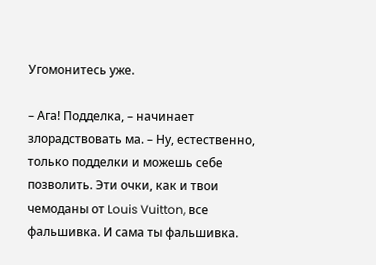Угомонитесь уже.

– Ага! Подделка, – начинает злорадствовать ма. – Ну, естественно, только подделки и можешь себе позволить. Эти очки, как и твои чемоданы от Louis Vuitton, все фальшивка. И сама ты фальшивка.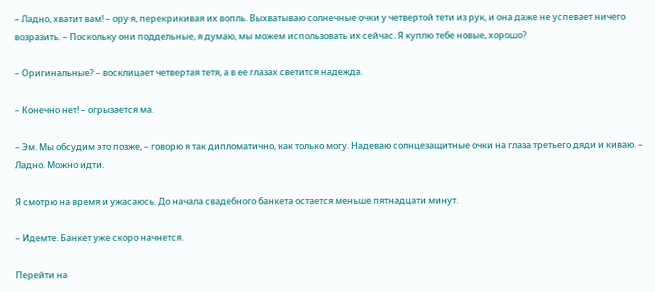– Ладно, хватит вам! – ору я, перекрикивая их вопль. Выхватываю солнечные очки у четвертой тети из рук, и она даже не успевает ничего возразить. – Поскольку они поддельные, я думаю, мы можем использовать их сейчас. Я куплю тебе новые, хорошо?

– Оригинальные? – восклицает четвертая тетя, а в ее глазах светится надежда.

– Конечно нет! – огрызается ма.

– Эм. Мы обсудим это позже, – говорю я так дипломатично, как только могу. Надеваю солнцезащитные очки на глаза третьего дяди и киваю. – Ладно. Можно идти.

Я смотрю на время и ужасаюсь. До начала свадебного банкета остается меньше пятнадцати минут.

– Идемте. Банкет уже скоро начнется.

Перейти на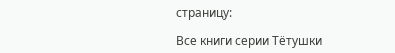страницу:

Все книги серии Тётушки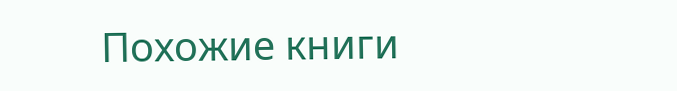Похожие книги